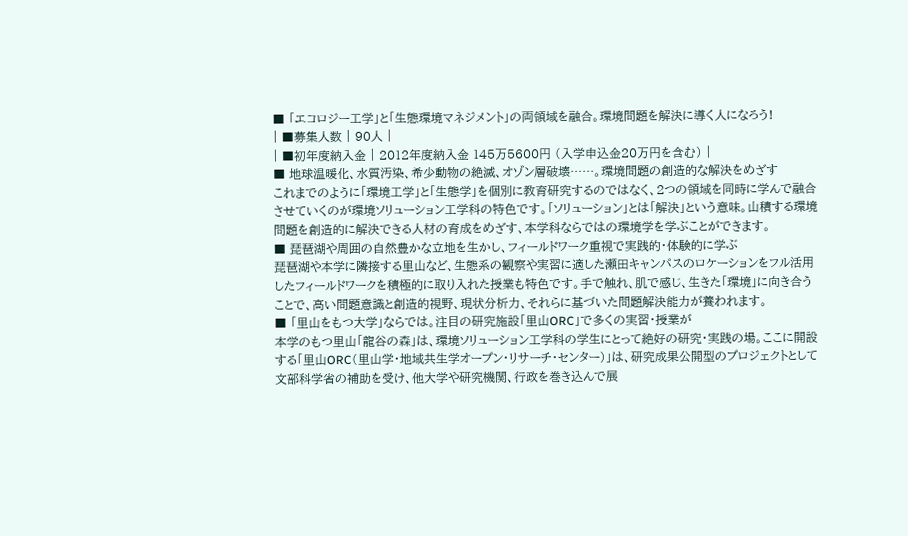■ 「エコロジー工学」と「生態環境マネジメント」の両領域を融合。環境問題を解決に導く人になろう!
| ■募集人数 | 90人 |
| ■初年度納入金 | 2012年度納入金 145万5600円 (入学申込金20万円を含む) |
■ 地球温暖化、水質汚染、希少動物の絶滅、オゾン層破壊……。環境問題の創造的な解決をめざす
これまでのように「環境工学」と「生態学」を個別に教育研究するのではなく、2つの領域を同時に学んで融合させていくのが環境ソリューション工学科の特色です。「ソリューション」とは「解決」という意味。山積する環境問題を創造的に解決できる人材の育成をめざす、本学科ならではの環境学を学ぶことができます。
■ 琵琶湖や周囲の自然豊かな立地を生かし、フィールドワーク重視で実践的・体験的に学ぶ
琵琶湖や本学に隣接する里山など、生態系の観察や実習に適した瀬田キャンパスのロケーションをフル活用したフィールドワークを積極的に取り入れた授業も特色です。手で触れ、肌で感じ、生きた「環境」に向き合うことで、高い問題意識と創造的視野、現状分析力、それらに基づいた問題解決能力が養われます。
■ 「里山をもつ大学」ならでは。注目の研究施設「里山ORC」で多くの実習・授業が
本学のもつ里山「龍谷の森」は、環境ソリューション工学科の学生にとって絶好の研究・実践の場。ここに開設する「里山ORC(里山学・地域共生学オープン・リサーチ・センター)」は、研究成果公開型のプロジェクトとして文部科学省の補助を受け、他大学や研究機関、行政を巻き込んで展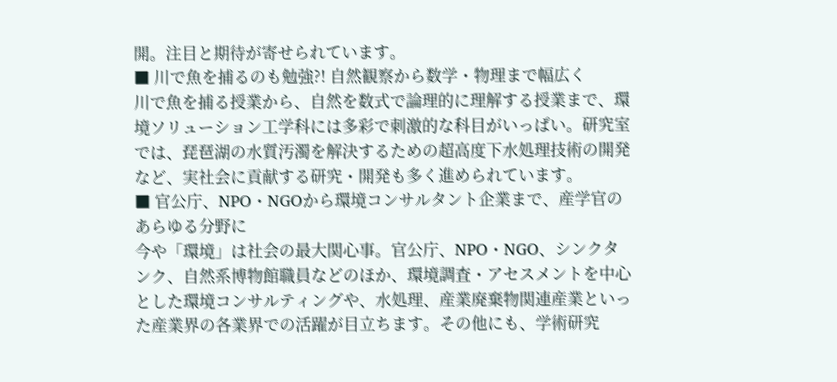開。注目と期待が寄せられています。
■ 川で魚を捕るのも勉強?! 自然観察から数学・物理まで幅広く
川で魚を捕る授業から、自然を数式で論理的に理解する授業まで、環境ソリューション工学科には多彩で刺激的な科目がいっぱい。研究室では、琵琶湖の水質汚濁を解決するための超高度下水処理技術の開発など、実社会に貢献する研究・開発も多く進められています。
■ 官公庁、NPO・NGOから環境コンサルタント企業まで、産学官のあらゆる分野に
今や「環境」は社会の最大関心事。官公庁、NPO・NGO、シンクタンク、自然系博物館職員などのほか、環境調査・アセスメントを中心とした環境コンサルティングや、水処理、産業廃棄物関連産業といった産業界の各業界での活躍が目立ちます。その他にも、学術研究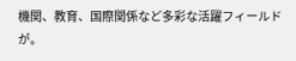機関、教育、国際関係など多彩な活躍フィールドが。